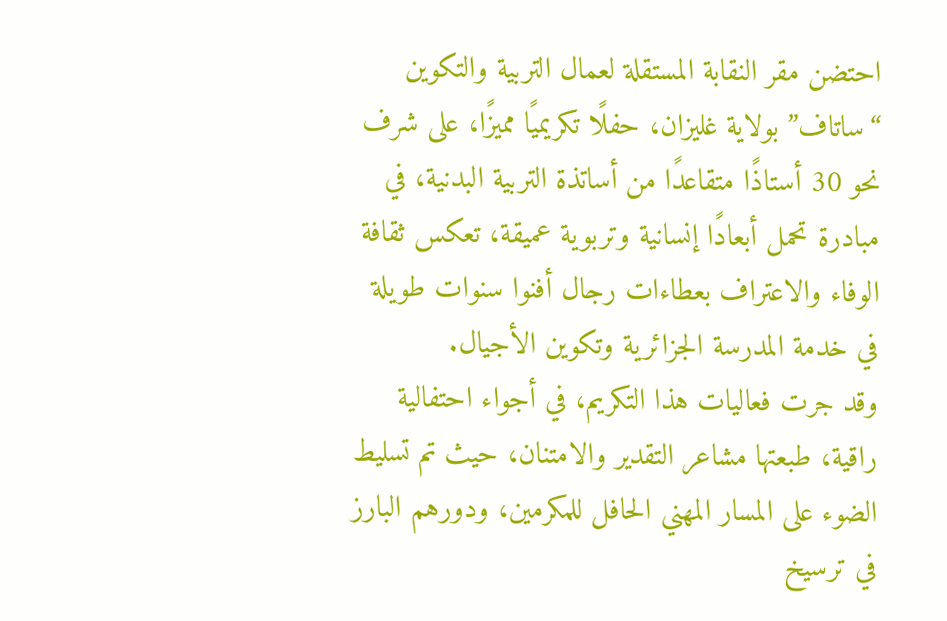احتضن مقر النقابة المستقلة لعمال التربية والتكوين “ساتاف” بولاية غليزان، حفلًا تكريميًا مميزًا، على شرف نحو 30 أستاذًا متقاعدًا من أساتذة التربية البدنية، في مبادرة تحمل أبعادًا إنسانية وتربوية عميقة، تعكس ثقافة الوفاء والاعتراف بعطاءات رجال أفنوا سنوات طويلة في خدمة المدرسة الجزائرية وتكوين الأجيال.
وقد جرت فعاليات هذا التكريم، في أجواء احتفالية راقية، طبعتها مشاعر التقدير والامتنان، حيث تم تسليط الضوء على المسار المهني الحافل للمكرمين، ودورهم البارز في ترسيخ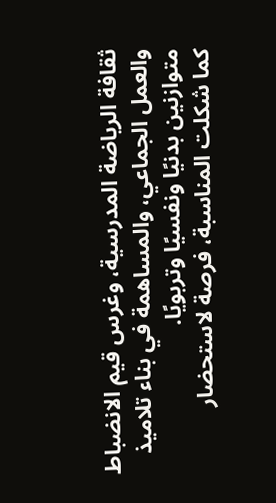ثقافة الرياضة المدرسية، وغرس قيم الانضباط والعمل الجماعي، والمساهمة في بناء تلاميذ متوازنين بدنيًا ونفسيًا وتربويًا.
كما شكلت المناسبة، فرصة لاستحضار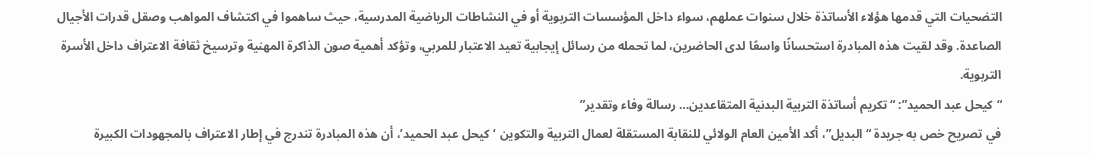التضحيات التي قدمها هؤلاء الأساتذة خلال سنوات عملهم، سواء داخل المؤسسات التربوية أو في النشاطات الرياضية المدرسية، حيث ساهموا في اكتشاف المواهب وصقل قدرات الأجيال الصاعدة. وقد لقيت هذه المبادرة استحسانًا واسعًا لدى الحاضرين، لما تحمله من رسائل إيجابية تعيد الاعتبار للمربي، وتؤكد أهمية صون الذاكرة المهنية وترسيخ ثقافة الاعتراف داخل الأسرة التربوية.
“كيحل عبد الحميد”: “تكريم أساتذة التربية البدنية المتقاعدين… رسالة وفاء وتقدير”
في تصريح خص به جريدة “البديل”، أكد الأمين العام الولائي للنقابة المستقلة لعمال التربية والتكوين ‘كيحل عبد الحميد’، أن هذه المبادرة تندرج في إطار الاعتراف بالمجهودات الكبيرة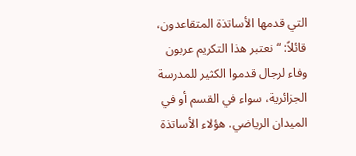التي قدمها الأساتذة المتقاعدون، قائلاً: “نعتبر هذا التكريم عربون وفاء لرجال قدموا الكثير للمدرسة الجزائرية، سواء في القسم أو في الميدان الرياضي. هؤلاء الأساتذة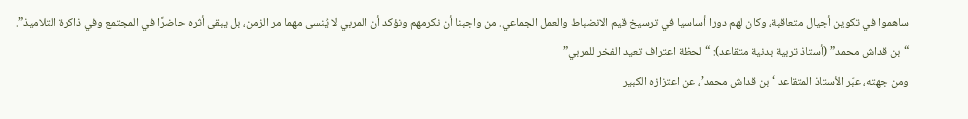ساهموا في تكوين أجيال متعاقبة، وكان لهم دورا أساسيا في ترسيخ قيم الانضباط والعمل الجماعي. من واجبنا أن نكرمهم ونؤكد أن المربي لا يُنسى مهما مر الزمن، بل يبقى أثره حاضرًا في المجتمع وفي ذاكرة التلاميذ”.
“بن قداش محمد” (أستاذ تربية بدنية متقاعد): “لحظة اعتراف تعيد الفخر للمربي”
ومن جهته، عبّر الأستاذ المتقاعد ‘بن قداش محمد’، عن اعتزازه الكبير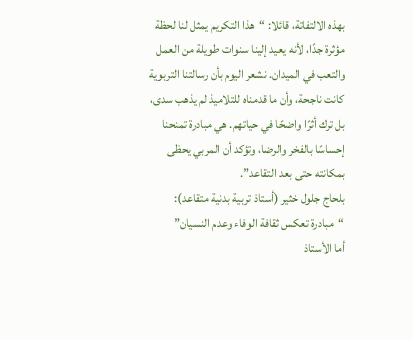بهذه الالتفاتة، قائلا: “هذا التكريم يمثل لنا لحظة مؤثرة جدًا، لأنه يعيد إلينا سنوات طويلة من العمل والتعب في الميدان. نشعر اليوم بأن رسالتنا التربوية كانت ناجحة، وأن ما قدمناه للتلاميذ لم يذهب سدى، بل ترك أثرًا واضحًا في حياتهم. هي مبادرة تمنحنا إحساسًا بالفخر والرضا، وتؤكد أن المربي يحظى بمكانته حتى بعد التقاعد”.
بلحاج جلول خثير (أستاذ تربية بدنية متقاعد): “مبادرة تعكس ثقافة الوفاء وعدم النسيان”
أما الأستاذ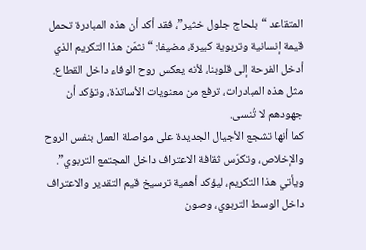المتقاعد “بلحاج جلول خثير”، فقد أكد أن هذه المبادرة تحمل قيمة إنسانية وتربوية كبيرة، مضيفا: “نثمّن هذا التكريم الذي أدخل الفرحة إلى قلوبنا، لأنه يعكس روح الوفاء داخل القطاع. مثل هذه المبادرات، ترفع من معنويات الأساتذة، وتؤكد أن جهودهم لا تُنسى.
كما أنها تشجع الأجيال الجديدة على مواصلة العمل بنفس الروح والإخلاص، وتكرّس ثقافة الاعتراف داخل المجتمع التربوي”. ويأتي هذا التكريم، ليؤكد أهمية ترسيخ قيم التقدير والاعتراف داخل الوسط التربوي، وصون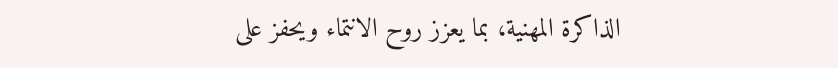الذاكرة المهنية، بما يعزز روح الانتماء ويحفز على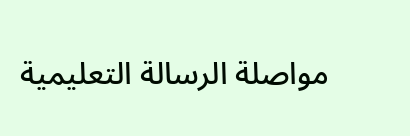مواصلة الرسالة التعليمية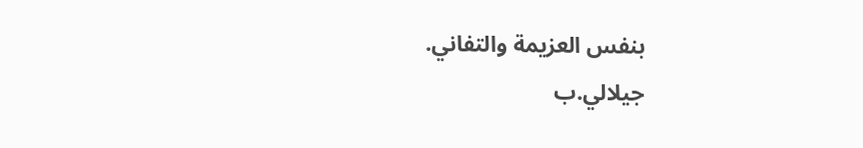بنفس العزيمة والتفاني.
جيلالي.ب